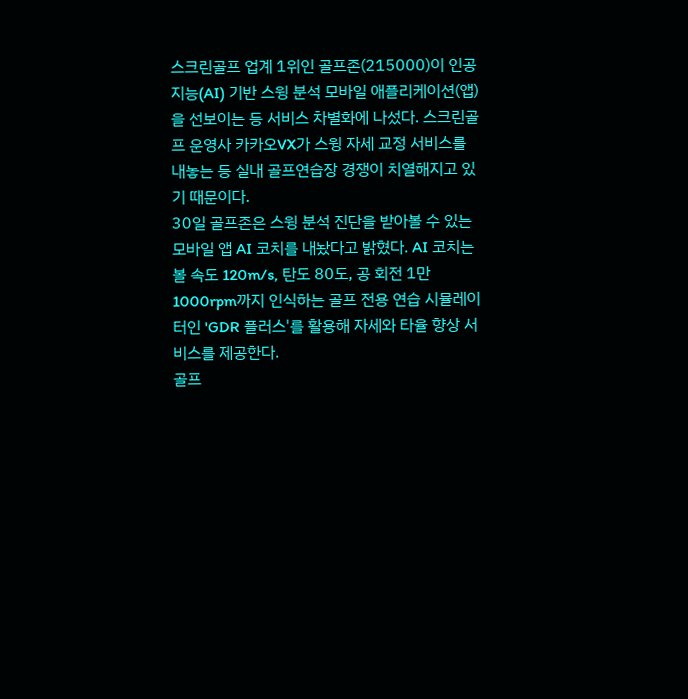스크린골프 업계 1위인 골프존(215000)이 인공지능(AI) 기반 스윙 분석 모바일 애플리케이션(앱)을 선보이는 등 서비스 차별화에 나섰다. 스크린골프 운영사 카카오VX가 스윙 자세 교정 서비스를 내놓는 등 실내 골프연습장 경쟁이 치열해지고 있기 때문이다.
30일 골프존은 스윙 분석 진단을 받아볼 수 있는 모바일 앱 AI 코치를 내놨다고 밝혔다. AI 코치는 볼 속도 120m/s, 탄도 80도, 공 회전 1만1000rpm까지 인식하는 골프 전용 연습 시뮬레이터인 'GDR 플러스'를 활용해 자세와 타율 향상 서비스를 제공한다.
골프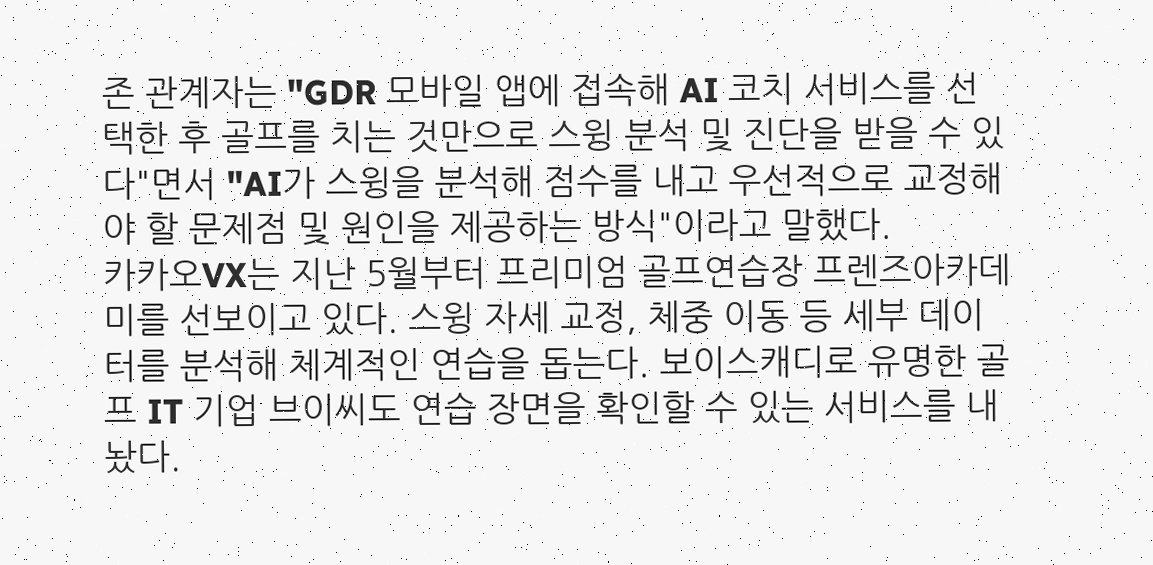존 관계자는 "GDR 모바일 앱에 접속해 AI 코치 서비스를 선택한 후 골프를 치는 것만으로 스윙 분석 및 진단을 받을 수 있다"면서 "AI가 스윙을 분석해 점수를 내고 우선적으로 교정해야 할 문제점 및 원인을 제공하는 방식"이라고 말했다.
카카오VX는 지난 5월부터 프리미엄 골프연습장 프렌즈아카데미를 선보이고 있다. 스윙 자세 교정, 체중 이동 등 세부 데이터를 분석해 체계적인 연습을 돕는다. 보이스캐디로 유명한 골프 IT 기업 브이씨도 연습 장면을 확인할 수 있는 서비스를 내놨다.